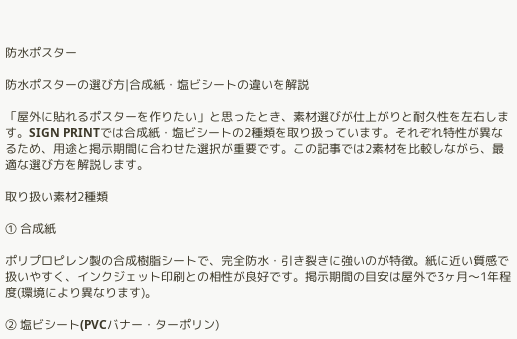防水ポスター

防水ポスターの選び方|合成紙・塩ビシートの違いを解説

「屋外に貼れるポスターを作りたい」と思ったとき、素材選びが仕上がりと耐久性を左右します。SIGN PRINTでは合成紙・塩ビシートの2種類を取り扱っています。それぞれ特性が異なるため、用途と掲示期間に合わせた選択が重要です。この記事では2素材を比較しながら、最適な選び方を解説します。

取り扱い素材2種類

① 合成紙

ポリプロピレン製の合成樹脂シートで、完全防水・引き裂きに強いのが特徴。紙に近い質感で扱いやすく、インクジェット印刷との相性が良好です。掲示期間の目安は屋外で3ヶ月〜1年程度(環境により異なります)。

② 塩ビシート(PVCバナー・ターポリン)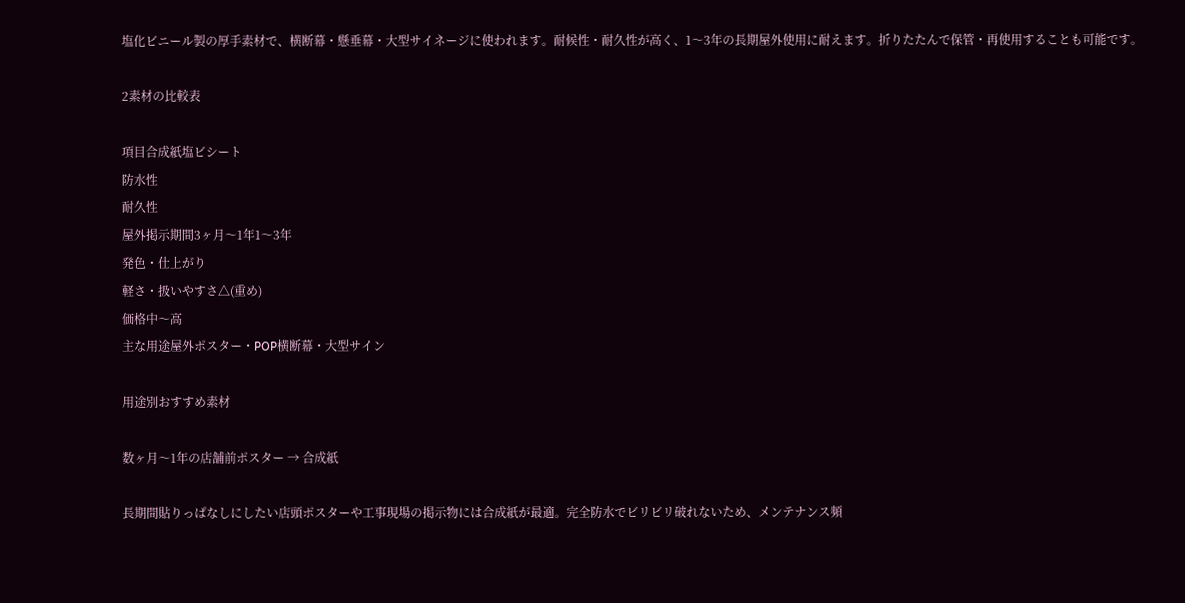塩化ビニール製の厚手素材で、横断幕・懸垂幕・大型サイネージに使われます。耐候性・耐久性が高く、1〜3年の長期屋外使用に耐えます。折りたたんで保管・再使用することも可能です。

2素材の比較表

項目合成紙塩ビシート
防水性
耐久性
屋外掲示期間3ヶ月〜1年1〜3年
発色・仕上がり
軽さ・扱いやすさ△(重め)
価格中〜高
主な用途屋外ポスター・POP横断幕・大型サイン

用途別おすすめ素材

数ヶ月〜1年の店舗前ポスター → 合成紙

長期間貼りっぱなしにしたい店頭ポスターや工事現場の掲示物には合成紙が最適。完全防水でビリビリ破れないため、メンテナンス頻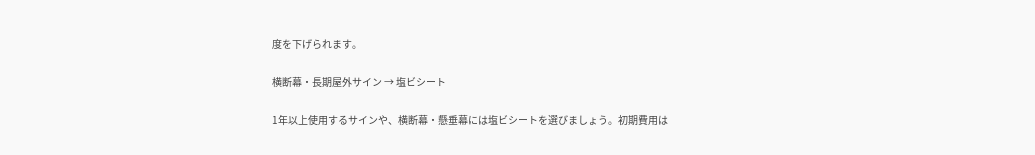度を下げられます。

横断幕・長期屋外サイン → 塩ビシート

1年以上使用するサインや、横断幕・懸垂幕には塩ビシートを選びましょう。初期費用は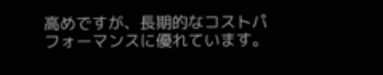高めですが、長期的なコストパフォーマンスに優れています。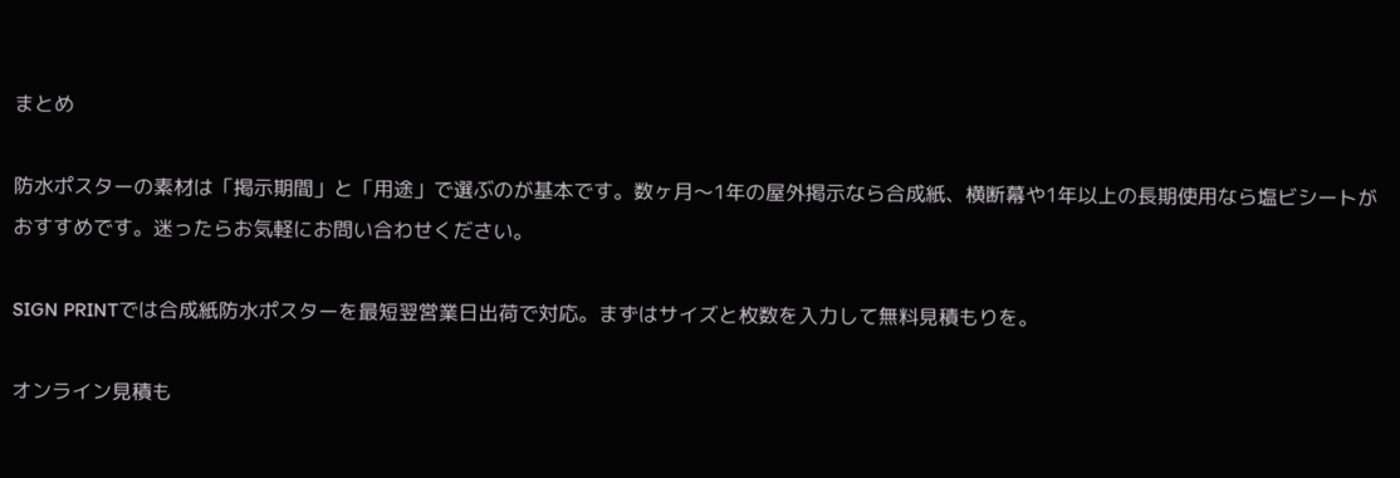まとめ

防水ポスターの素材は「掲示期間」と「用途」で選ぶのが基本です。数ヶ月〜1年の屋外掲示なら合成紙、横断幕や1年以上の長期使用なら塩ビシートがおすすめです。迷ったらお気軽にお問い合わせください。

SIGN PRINTでは合成紙防水ポスターを最短翌営業日出荷で対応。まずはサイズと枚数を入力して無料見積もりを。

オンライン見積も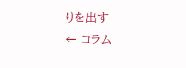りを出す
← コラム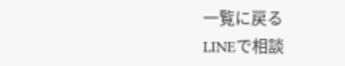一覧に戻る
LINEで相談